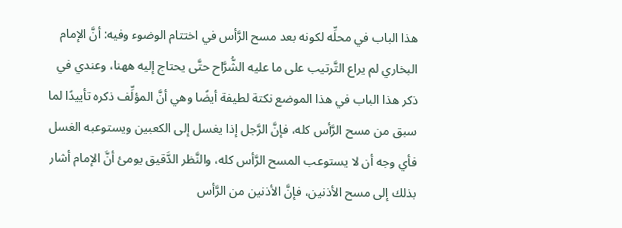هذا الباب في محلِّه لكونه بعد مسح الرَّأس في اختتام الوضوء وفيه: أنَّ الإمام البخاري لم يراع التَّرتيب على ما عليه الشُّرَّاح حتَّى يحتاج إليه ههنا، وعندي في ذكر هذا الباب في هذا الموضع نكتة لطيفة أيضًا وهي أنَّ المؤلِّف ذكره تأييدًا لما سبق من مسح الرَّأس كله، فإنَّ الرَّجل إذا يغسل إلى الكعبين ويستوعبه الغسل فأي وجه أن لا يستوعب المسح الرَّأس كله، والنَّظر الدَّقيق يومئ أنَّ الإمام أشار بذلك إلى مسح الأذنين، فإنَّ الأذنين من الرَّأس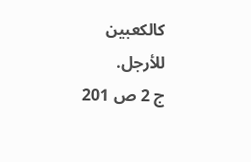كالكعبين للأرجل.
ج 2 ص 201